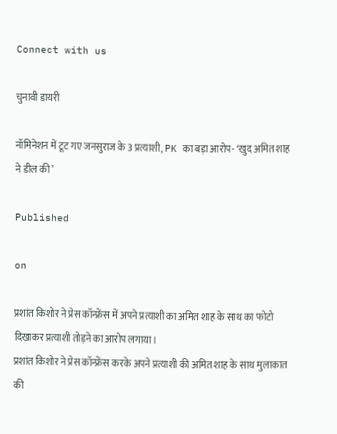Connect with us

चुनावी डायरी

नॉमिनेशन में टूट गए जनसुराज के 3 प्रत्याशी, PK का बड़ा आरोप- ‘खुद अमित शाह ने डील की’

Published

on

प्रशांत किशोर ने प्रेस कॉन्फ्रेंस में अपने प्रत्याशी का अमित शाह के साथ का फोटो दिखाकर प्रत्याशी तोड़ने का आरोप लगाया।
प्रशांत किशोर ने प्रेस कॉन्फ्रेंस करके अपने प्रत्याशी की अमित शाह के साथ मुलाकात की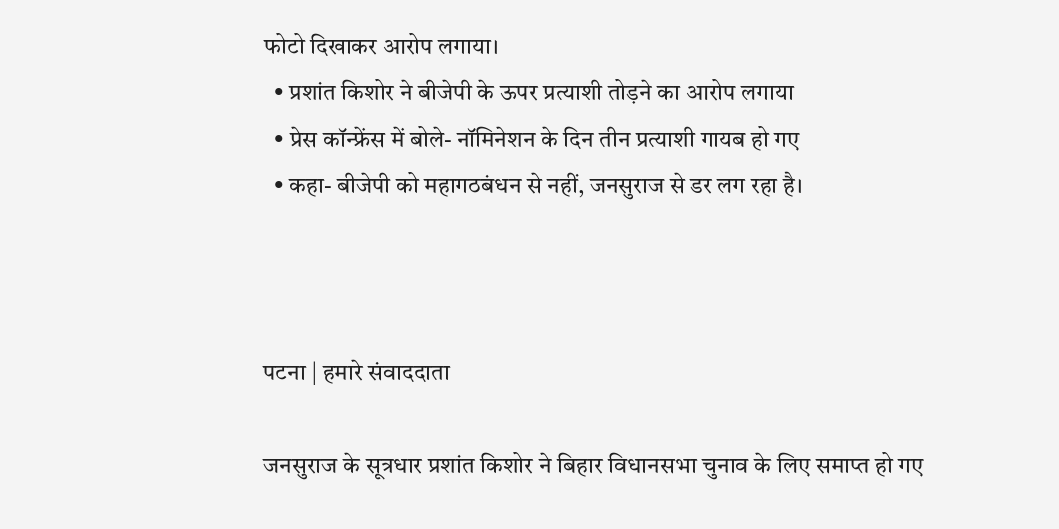फोटो दिखाकर आरोप लगाया।
  • प्रशांत किशोर ने बीजेपी के ऊपर प्रत्याशी तोड़ने का आरोप लगाया
  • प्रेस कॉन्फ्रेंस में बोले- नॉमिनेशन के दिन तीन प्रत्याशी गायब हो गए
  • कहा- बीजेपी को महागठबंधन से नहीं, जनसुराज से डर लग रहा है।



पटना | हमारे संवाददाता

जनसुराज के सूत्रधार प्रशांत किशोर ने बिहार विधानसभा चुनाव के लिए समाप्त हो गए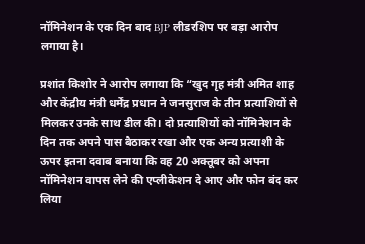नॉमिनेशन के एक दिन बाद BJP लीडरशिप पर बड़ा आरोप लगाया है।

प्रशांत किशोर ने आरोप लगाया कि “खुद गृह मंत्री अमित शाह और केंद्रीय मंत्री धर्मेंद्र प्रधान ने जनसुराज के तीन प्रत्याशियों से मिलकर उनके साथ डील की। दो प्रत्याशियों को नॉमिनेशन के दिन तक अपने पास बैठाकर रखा और एक अन्य प्रत्याशी के ऊपर इतना दवाब बनाया कि वह 20 अक्तूबर को अपना नॉमिनेशन वापस लेने की एप्लीकेशन दे आए और फोन बंद कर लिया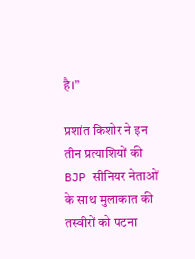है।”

प्रशांत किशोर ने इन तीन प्रत्याशियों की BJP सीनियर नेताओं के साथ मुलाकात की तस्वीरों को पटना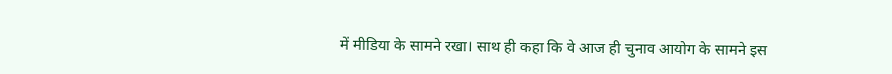में मीडिया के सामने रखा। साथ ही कहा कि वे आज ही चुनाव आयोग के सामने इस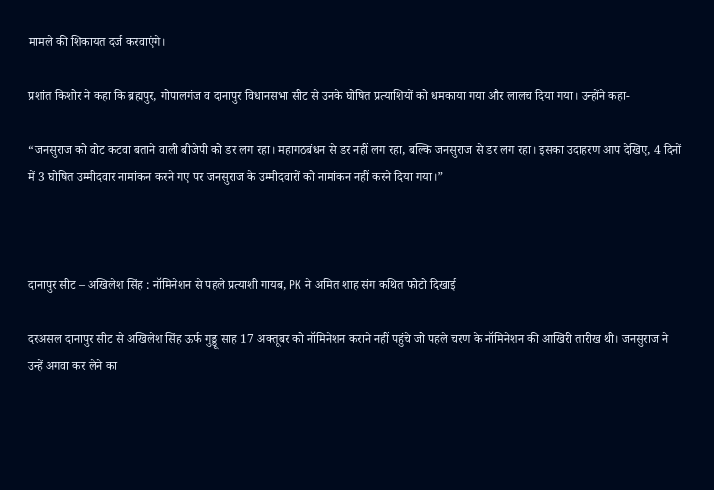मामले की शिकायत दर्ज करवाएंगे।

प्रशांत किशोर ने कहा कि ब्रह्मपुर, गोपालगंज व दानापुर विधानसभा सीट से उनके घोषित प्रत्याशियों को धमकाया गया और लालच दिया गया। उन्होंने कहा-

“जनसुराज को वोट कटवा बताने वाली बीजेपी को डर लग रहा। महागठबंधन से डर नहीं लग रहा, बल्कि जनसुराज से डर लग रहा। इसका उदाहरण आप देखिए, 4 दिनों में 3 घोषित उम्मीदवार नामांकन करने गए पर जनसुराज के उम्मीदवारों को नामांकन नहीं करने दिया गया।”



दानापुर सीट – अखिलेश सिंह : नॉमिनेशन से पहले प्रत्याशी गायब, PK ने अमित शाह संग कथित फोटो दिखाई

दरअसल दानापुर सीट से अखिलेश सिंह ऊर्फ गुड्डू साह 17 अक्तूबर को नॉमिनेशन कराने नहीं पहुंचे जो पहले चरण के नॉमिनेशन की आखिरी तारीख थी। जनसुराज ने उन्हें अगवा कर लेने का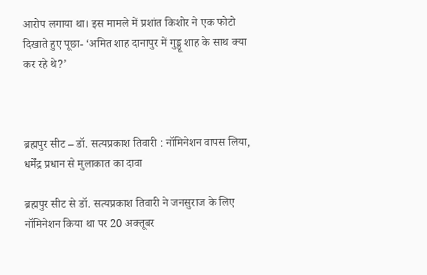आरोप लगाया था। इस मामले में प्रशांत किशोर ने एक फोटो दिखाते हुए पूछा- ‘अमित शाह दानापुर में गुड्डू शाह के साथ क्या कर रहे थे?’



ब्रह्मपुर सीट – डॉ. सत्यप्रकाश तिवारी : नॉमिनेशन वापस लिया, धर्मेंद्र प्रधान से मुलाकात का दावा

ब्रह्मपुर सीट से डॉ. सत्यप्रकाश तिवारी ने जनसुराज के लिए नॉमिनेशन किया था पर 20 अक्तूबर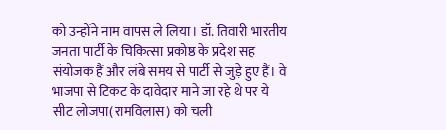को उन्होंने नाम वापस ले लिया। डॉ. तिवारी भारतीय जनता पार्टी के चिकित्सा प्रकोष्ठ के प्रदेश सह संयोजक हैं और लंबे समय से पार्टी से जुड़े हुए हैं। वे भाजपा से टिकट के दावेदार माने जा रहे थे पर ये सीट लोजपा(रामविलास) को चली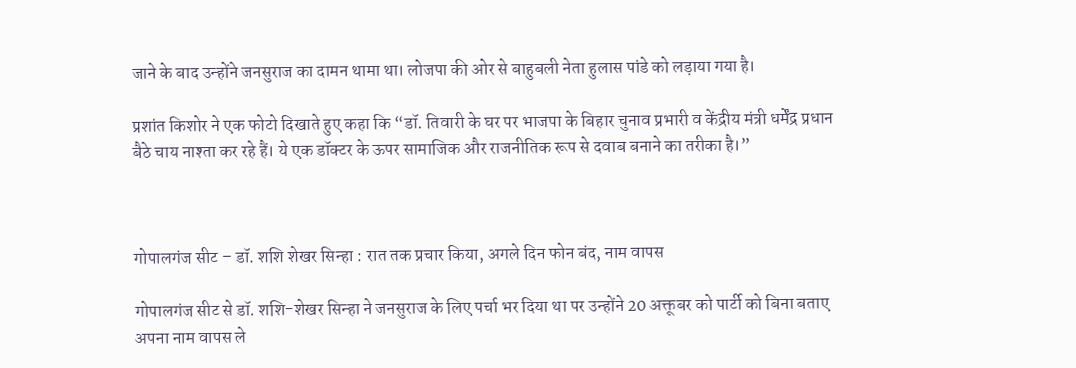जाने के बाद उन्होंने जनसुराज का दामन थामा था। लोजपा की ओर से बाहुबली नेता हुलास पांडे को लड़ाया गया है।

प्रशांत किशोर ने एक फोटो दिखाते हुए कहा कि “डॉ. तिवारी के घर पर भाजपा के बिहार चुनाव प्रभारी व केंद्रीय मंत्री धर्मेंद्र प्रधान बैठे चाय नाश्ता कर रहे हैं। ये एक डॉक्टर के ऊपर सामाजिक और राजनीतिक रूप से दवाब बनाने का तरीका है।”



गोपालगंज सीट – डॉ. शशि शेखर सिन्हा : रात तक प्रचार किया, अगले दिन फोन बंद, नाम वापस

गोपालगंज सीट से डॉ. शशि-शेखर सिन्हा ने जनसुराज के लिए पर्चा भर दिया था पर उन्होंने 20 अक्तूबर को पार्टी को बिना बताए अपना नाम वापस ले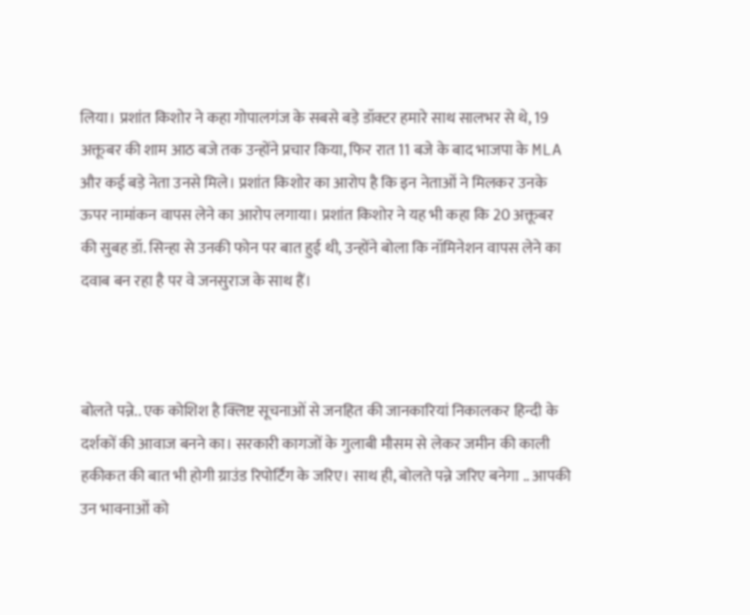लिया। प्रशांत किशोर ने कहा गोपालगंज के सबसे बड़े डॉक्टर हमारे साथ सालभर से थे, 19 अक्तूबर की शाम आठ बजे तक उन्होंने प्रचार किया, फिर रात 11 बजे के बाद भाजपा के MLA और कई बड़े नेता उनसे मिले। प्रशांत किशोर का आरोप है कि इन नेताओं ने मिलकर उनके ऊपर नामांकन वापस लेने का आरोप लगाया। प्रशांत किशोर ने यह भी कहा कि 20 अक्तूबर की सुबह डॉ. सिन्हा से उनकी फोन पर बात हुई थी, उन्होंने बोला कि नॉमिनेशन वापस लेने का दवाब बन रहा है पर वे जनसुराज के साथ हैं।



बोलते पन्ने.. एक कोशिश है क्लिष्ट सूचनाओं से जनहित की जानकारियां निकालकर हिन्दी के दर्शकों की आवाज बनने का। सरकारी कागजों के गुलाबी मौसम से लेकर जमीन की काली हकीकत की बात भी होगी ग्राउंड रिपोर्टिंग के जरिए। साथ ही, बोलते पन्ने जरिए बनेगा .. आपकी उन भावनाओं को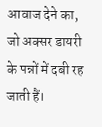आवाज देने का, जो अक्सर डायरी के पन्नों में दबी रह जाती हैं।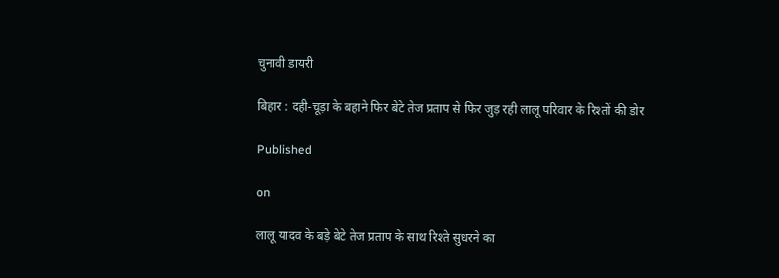चुनावी डायरी

बिहार : दही-चूड़ा के बहाने फिर बेटे तेज प्रताप से फिर जुड़ रही लालू परिवार के रिश्तों की डोर

Published

on

लालू यादव के बड़े बेटे तेज प्रताप के साथ रिश्ते सुधरने का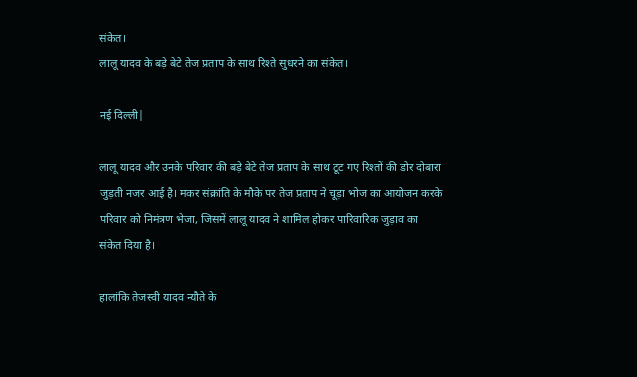संकेत।
लालू यादव के बड़े बेटे तेज प्रताप के साथ रिश्ते सुधरने का संकेत।

नई दिल्ली|

लालू यादव और उनके परिवार की बड़े बेटे तेज प्रताप के साथ टूट गए रिश्तों की डोर दोबारा जुड़ती नजर आई है। मकर संक्रांति के मौके पर तेज प्रताप ने चूड़ा भोज का आयोजन करके परिवार को निमंत्रण भेजा, जिसमें लालू यादव ने शामिल होकर पारिवारिक जुड़ाव का संकेत दिया है।

हालांकि तेजस्वी यादव न्यौते के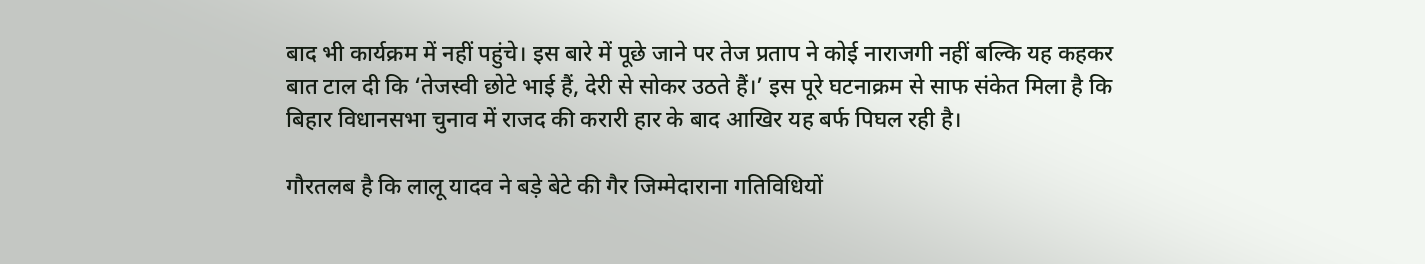बाद भी कार्यक्रम में नहीं पहुंचे। इस बारे में पूछे जाने पर तेज प्रताप ने कोई नाराजगी नहीं बल्कि यह कहकर बात टाल दी कि ‘तेजस्वी छोटे भाई हैं, देरी से सोकर उठते हैं।’ इस पूरे घटनाक्रम से साफ संकेत मिला है कि बिहार विधानसभा चुनाव में राजद की करारी हार के बाद आखिर यह बर्फ पिघल रही है।

गौरतलब है कि लालू यादव ने बड़े बेटे की गैर जिम्मेदाराना गतिविधियों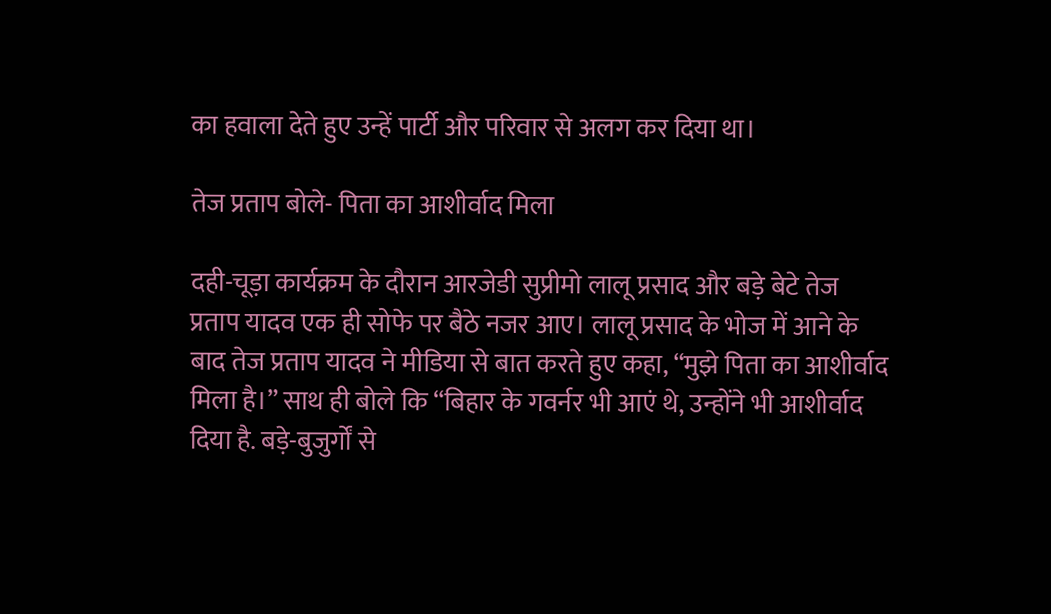का हवाला देते हुए उन्हें पार्टी और परिवार से अलग कर दिया था।

तेज प्रताप बोले- पिता का आशीर्वाद मिला

दही-चूड़ा कार्यक्रम के दौरान आरजेडी सुप्रीमो लालू प्रसाद और बड़े बेटे तेज प्रताप यादव एक ही सोफे पर बैठे नजर आए। लालू प्रसाद के भोज में आने के बाद तेज प्रताप यादव ने मीडिया से बात करते हुए कहा, “मुझे पिता का आशीर्वाद मिला है।” साथ ही बोले कि “बिहार के गवर्नर भी आएं थे, उन्होंने भी आशीर्वाद दिया है. बड़े-बुजुर्गों से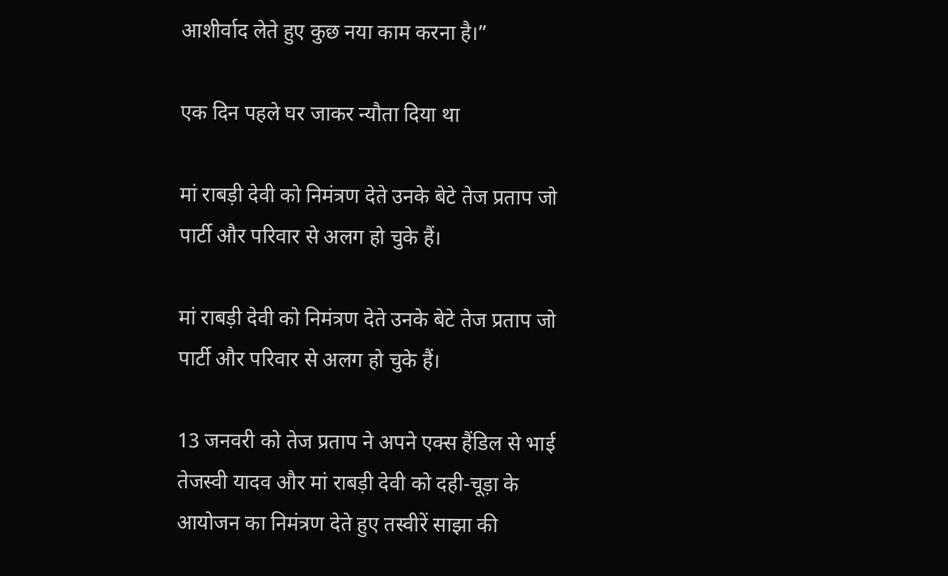आशीर्वाद लेते हुए कुछ नया काम करना है।”

एक दिन पहले घर जाकर न्यौता दिया था

मां राबड़ी देवी को निमंत्रण देते उनके बेटे तेज प्रताप जो पार्टी और परिवार से अलग हो चुके हैं।

मां राबड़ी देवी को निमंत्रण देते उनके बेटे तेज प्रताप जो पार्टी और परिवार से अलग हो चुके हैं।

13 जनवरी को तेज प्रताप ने अपने एक्स हैंडिल से भाई तेजस्वी यादव और मां राबड़ी देवी को दही-चूड़ा के आयोजन का निमंत्रण देते हुए तस्वीरें साझा की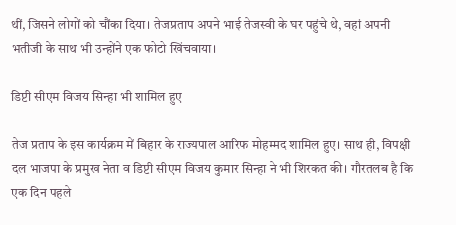थीं, जिसने लोगों को चौंका दिया। तेजप्रताप अपने भाई तेजस्वी के घर पहुंचे थे, वहां अपनी भतीजी के साथ भी उन्होंने एक फोटो खिंचवाया।

डिप्टी सीएम विजय सिन्हा भी शामिल हुए

तेज प्रताप के इस कार्यक्रम में बिहार के राज्यपाल आरिफ मोहम्मद शामिल हुए। साथ ही, विपक्षी दल भाजपा के प्रमुख नेता व डिप्टी सीएम विजय कुमार सिन्हा ने भी शिरकत की। गौरतलब है कि एक दिन पहले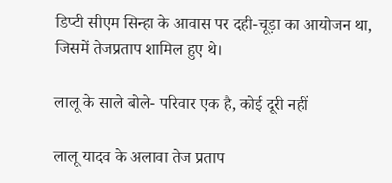डिप्टी सीएम सिन्हा के आवास पर दही-चूड़ा का आयोजन था, जिसमें तेजप्रताप शामिल हुए थे।

लालू के साले बोले- परिवार एक है, कोई दूरी नहीं

लालू यादव के अलावा तेज प्रताप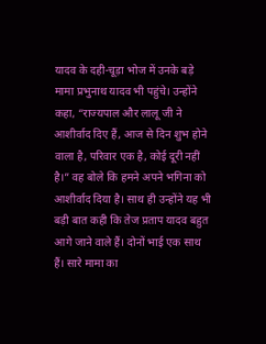यादव के दही-चूड़ा भोज में उनके बड़े मामा प्रभुनाथ यादव भी पहुंचे। उन्होंने कहा, “राज्यपाल और लालू जी ने आशीर्वाद दिए हैं, आज से दिन शुभ होने वाला है, परिवार एक है, कोई दूरी नहीं है।” वह बोले कि हमने अपने भगिना को आशीर्वाद दिया है। साथ ही उन्होंने यह भी बड़ी बात कही कि तेज प्रताप यादव बहुत आगे जाने वाले हैं। दोनों भाई एक साथ हैं। सारे मामा का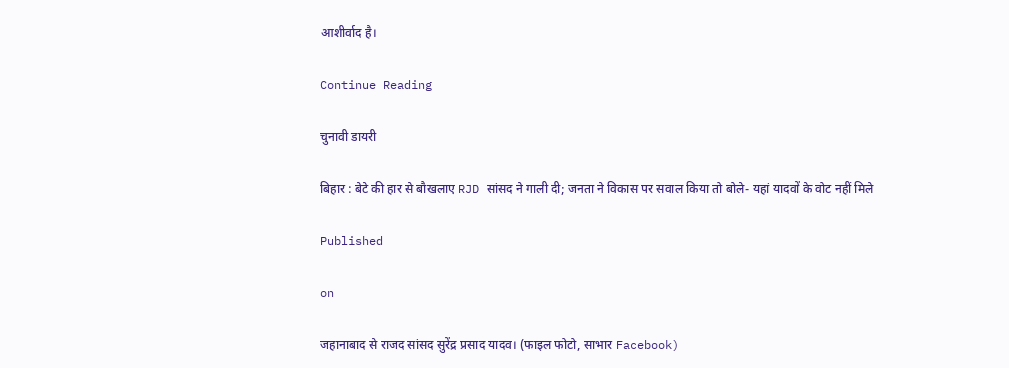आशीर्वाद है।

Continue Reading

चुनावी डायरी

बिहार : बेटे की हार से बौखलाए RJD सांसद ने गाली दी; जनता ने विकास पर सवाल किया तो बोले- यहां यादवों के वोट नहीं मिले

Published

on

जहानाबाद से राजद सांसद सुरेंद्र प्रसाद यादव। (फाइल फोटो, साभार Facebook)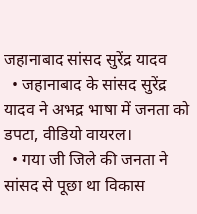जहानाबाद सांसद सुरेंद्र यादव
  • जहानाबाद के सांसद सुरेंद्र यादव ने अभद्र भाषा में जनता को डपटा, वीडियो वायरल।
  • गया जी जिले की जनता ने सांसद से पूछा था विकास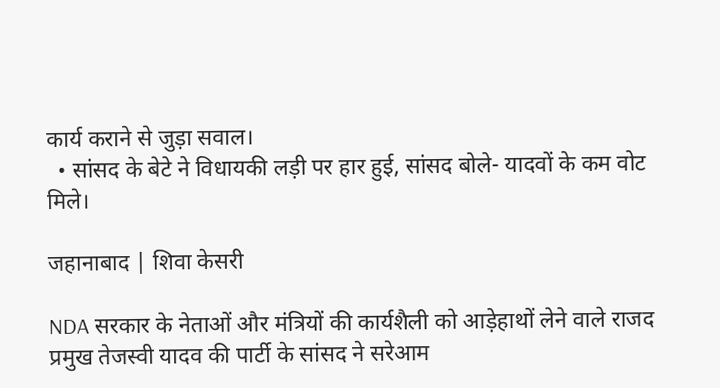कार्य कराने से जुड़ा सवाल।
  • सांसद के बेटे ने विधायकी लड़ी पर हार हुई, सांसद बोले- यादवों के कम वोट मिले।

जहानाबाद | शिवा केसरी

NDA सरकार के नेताओं और मंत्रियों की कार्यशैली को आड़ेहाथों लेने वाले राजद प्रमुख तेजस्वी यादव की पार्टी के सांसद ने सरेआम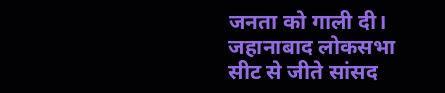जनता को गाली दी। जहानाबाद लोकसभा सीट से जीते सांसद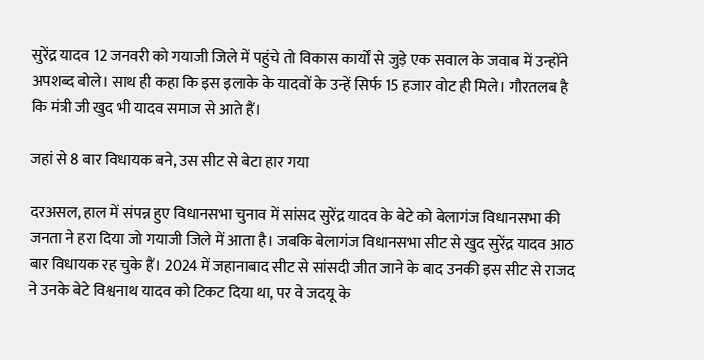सुरेंद्र यादव 12 जनवरी को गयाजी जिले में पहुंचे तो विकास कार्यों से जुड़े एक सवाल के जवाब में उन्होंने अपशब्द बोले। साथ ही कहा कि इस इलाके के यादवों के उन्हें सिर्फ 15 हजार वोट ही मिले। गौरतलब है कि मंत्री जी खुद भी यादव समाज से आते हैं।

जहां से 8 बार विधायक बने, उस सीट से बेटा हार गया

दरअसल, हाल में संपन्न हुए विधानसभा चुनाव में सांसद सुरेंद्र यादव के बेटे को बेलागंज विधानसभा की जनता ने हरा दिया जो गयाजी जिले में आता है। जबकि बेलागंज विधानसभा सीट से खुद सुरेंद्र यादव आठ बार विधायक रह चुके हैं। 2024 में जहानाबाद सीट से सांसदी जीत जाने के बाद उनकी इस सीट से राजद ने उनके बेटे विश्वनाथ यादव को टिकट दिया था, पर वे जदयू के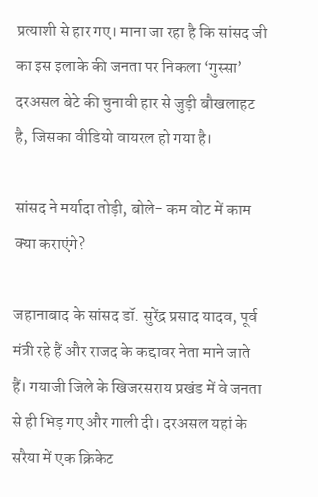प्रत्याशी से हार गए। माना जा रहा है कि सांसद जी का इस इलाके की जनता पर निकला ‘गुस्सा’ दरअसल बेटे की चुनावी हार से जुड़ी बौखलाहट है, जिसका वीडियो वायरल हो गया है।

सांसद ने मर्यादा तोड़ी, बोले- कम वोट में काम क्या कराएंगे?

जहानाबाद के सांसद डॉ. सुरेंद्र प्रसाद यादव, पूर्व मंत्री रहे हैं और राजद के कद्दावर नेता माने जाते हैं। गयाजी जिले के खिजरसराय प्रखंड में वे जनता से ही भिड़ गए और गाली दी। दरअसल यहां के सरैया में एक क्रिकेट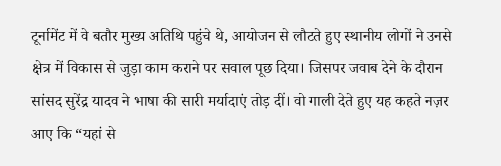टूर्नामेंट में वे बतौर मुख्य अतिथि पहुंचे थे, आयोजन से लौटते हुए स्थानीय लोगों ने उनसे क्षेत्र में विकास से जुड़ा काम कराने पर सवाल पूछ दिया। जिसपर जवाब देने के दौरान सांसद सुरेंद्र यादव ने भाषा की सारी मर्यादाएं तोड़ दीं। वो गाली देते हुए यह कहते नज़र आए कि “यहां से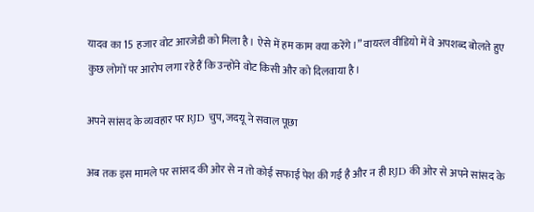यादव का 15 हजार वोट आरजेडी को मिला है। ऐसे में हम काम क्या करेंगे।” वायरल वीडियो में वे अपशब्द बोलते हुए कुछ लोगों पर आरोप लगा रहे हैं कि उन्होंने वोट किसी और को दिलवाया है।

अपने सांसद के व्यवहार पर RJD चुप, जदयू ने सवाल पूछा

अब तक इस मामले पर सांसद की ओर से न तो कोई सफाई पेश की गई है और न ही RJD की ओर से अपने सांसद के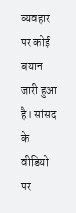व्यवहार पर कोई बयान जारी हुआ है। सांसद के वीडियो पर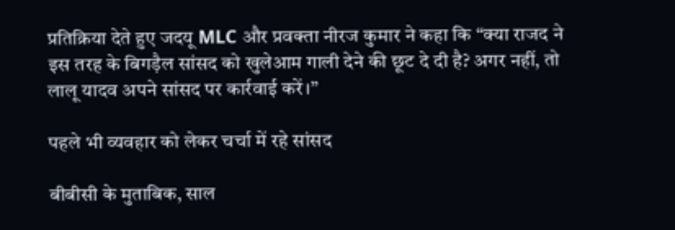प्रतिक्रिया देते हुए जदयू MLC और प्रवक्ता नीरज कुमार ने कहा कि “क्या राजद ने इस तरह के बिगड़ैल सांसद को खुलेआम गाली देने की छूट दे दी है? अगर नहीं, तो लालू यादव अपने सांसद पर कार्रवाई करें।”

पहले भी व्यवहार को लेकर चर्चा में रहे सांसद

बीबीसी के मुताबिक, साल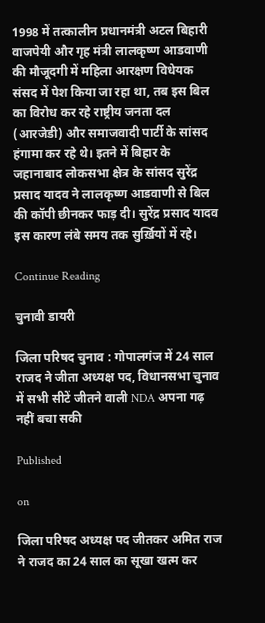1998 में तत्कालीन प्रधानमंत्री अटल बिहारी वाजपेयी और गृह मंत्री लालकृष्ण आडवाणी की मौजूदगी में महिला आरक्षण विधेयक संसद में पेश किया जा रहा था, तब इस बिल का विरोध कर रहे राष्ट्रीय जनता दल (आरजेडी) और समाजवादी पार्टी के सांसद हंगामा कर रहे थे। इतने में बिहार के जहानाबाद लोकसभा क्षेत्र के सांसद सुरेंद्र प्रसाद यादव ने लालकृष्ण आडवाणी से बिल की कॉपी छीनकर फाड़ दी। सुरेंद्र प्रसाद यादव इस कारण लंबे समय तक सुर्ख़ियों में रहे।

Continue Reading

चुनावी डायरी

जिला परिषद चुनाव : गोपालगंज में 24 साल राजद ने जीता अध्यक्ष पद, विधानसभा चुनाव में सभी सीटें जीतने वाली NDA अपना गढ़ नहीं बचा सकी

Published

on

जिला परिषद अध्यक्ष पद जीतकर अमित राज ने राजद का 24 साल का सूखा खत्म कर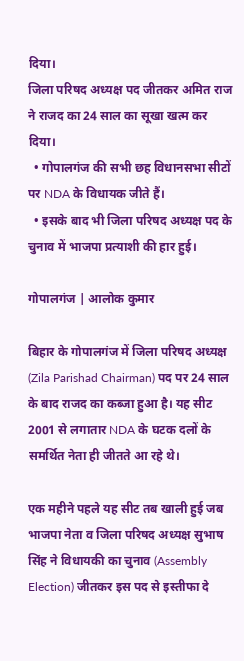दिया।
जिला परिषद अध्यक्ष पद जीतकर अमित राज ने राजद का 24 साल का सूखा खत्म कर दिया।
  • गोपालगंज की सभी छह विधानसभा सीटों पर NDA के विधायक जीते हैं।
  • इसके बाद भी जिला परिषद अध्यक्ष पद के चुनाव में भाजपा प्रत्याशी की हार हुई।

गोपालगंज | आलोक कुमार

बिहार के गोपालगंज में जिला परिषद अध्यक्ष (Zila Parishad Chairman) पद पर 24 साल के बाद राजद का कब्जा हुआ है। यह सीट 2001 से लगातार NDA के घटक दलों के समर्थित नेता ही जीतते आ रहे थे।

एक महीने पहले यह सीट तब खाली हुई जब भाजपा नेता व जिला परिषद अध्यक्ष सुभाष सिंह ने विधायकी का चुनाव (Assembly Election) जीतकर इस पद से इस्तीफा दे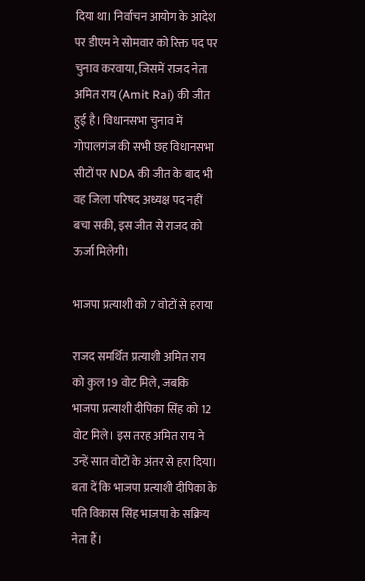दिया था। निर्वाचन आयोग के आदेश पर डीएम ने सोमवार को रिक्त पद पर चुनाव करवाया, जिसमें राजद नेता अमित राय (Amit Rai) की जीत हुई है। विधानसभा चुनाव में गोपालगंज की सभी छह विधानसभा सीटों पर NDA की जीत के बाद भी वह जिला परिषद अध्यक्ष पद नहीं बचा सकी, इस जीत से राजद को ऊर्जा मिलेगी।

भाजपा प्रत्याशी को 7 वोटों से हराया

राजद समर्थित प्रत्याशी अमित राय को कुल 19 वोट मिले, जबकि भाजपा प्रत्याशी दीपिका सिंह को 12 वोट मिले। इस तरह अमित राय ने उन्हें सात वोटों के अंतर से हरा दिया। बता दें कि भाजपा प्रत्याशी दीपिका के पति विकास सिंह भाजपा के सक्रिय नेता हैं।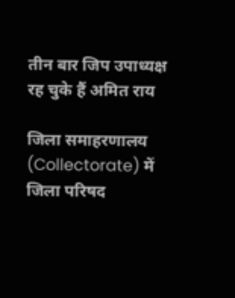तीन बार जिप उपाध्यक्ष रह चुके हैं अमित राय

जिला समाहरणालय (Collectorate) में जिला परिषद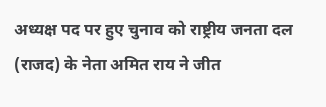अध्यक्ष पद पर हुए चुनाव को राष्ट्रीय जनता दल (राजद) के नेता अमित राय ने जीत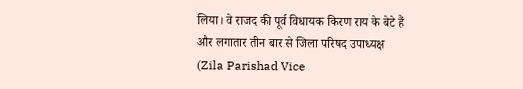लिया। वे राजद की पूर्व विधायक किरण राय के बेटे हैं और लगातार तीन बार से जिला परिषद उपाध्यक्ष (Zila Parishad Vice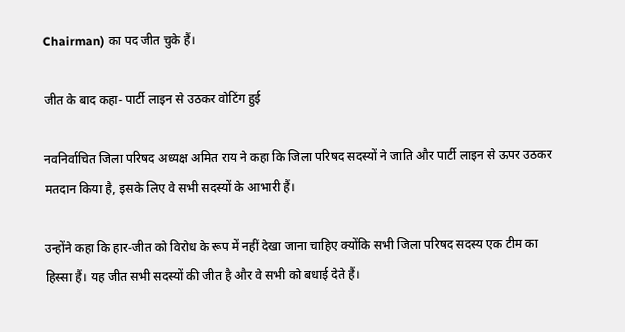Chairman) का पद जीत चुके हैं।

जीत के बाद कहा- पार्टी लाइन से उठकर वोटिंग हुई

नवनिर्वाचित जिला परिषद अध्यक्ष अमित राय ने कहा कि जिला परिषद सदस्यों ने जाति और पार्टी लाइन से ऊपर उठकर मतदान किया है, इसके लिए वे सभी सदस्यों के आभारी हैं।

उन्होंने कहा कि हार-जीत को विरोध के रूप में नहीं देखा जाना चाहिए क्योंकि सभी जिला परिषद सदस्य एक टीम का हिस्सा हैं। यह जीत सभी सदस्यों की जीत है और वे सभी को बधाई देते हैं।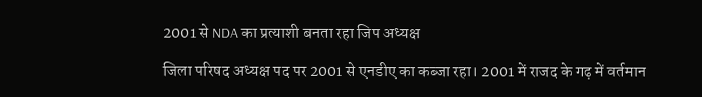2001 से NDA का प्रत्याशी बनता रहा जिप अध्यक्ष

जिला परिषद अध्यक्ष पद पर 2001 से एनडीए का कब्जा रहा। 2001 में राजद के गढ़ में वर्तमान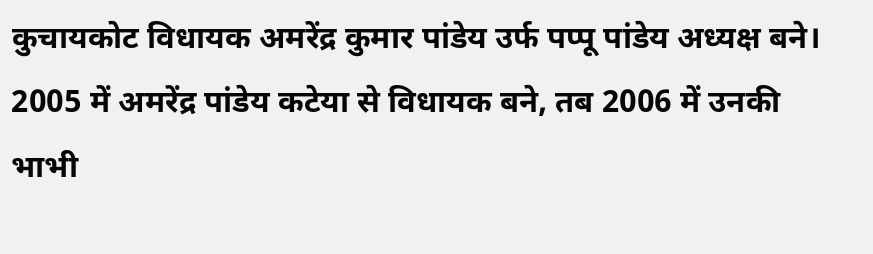कुचायकोट विधायक अमरेंद्र कुमार पांडेय उर्फ पप्पू पांडेय अध्यक्ष बने। 2005 में अमरेंद्र पांडेय कटेया से विधायक बने, तब 2006 में उनकी भाभी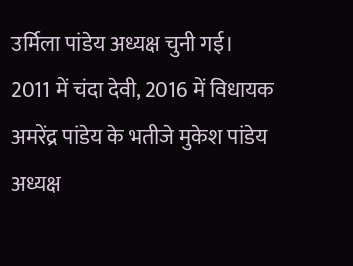उर्मिला पांडेय अध्यक्ष चुनी गई। 2011 में चंदा देवी, 2016 में विधायक अमरेंद्र पांडेय के भतीजे मुकेश पांडेय अध्यक्ष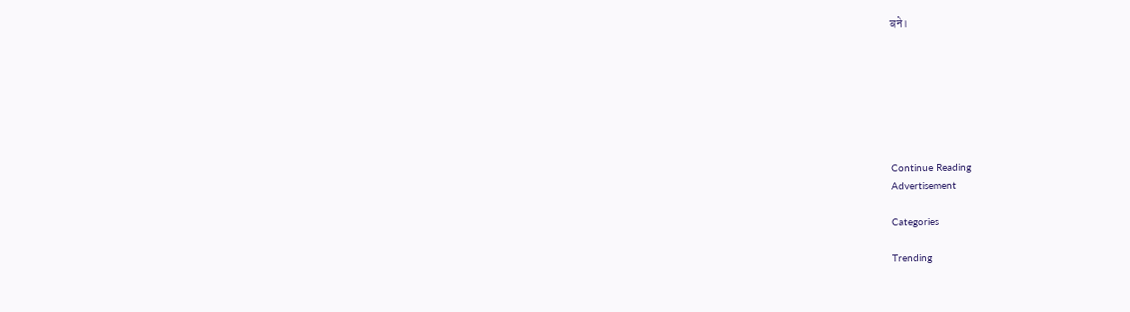बने।







Continue Reading
Advertisement

Categories

Trending